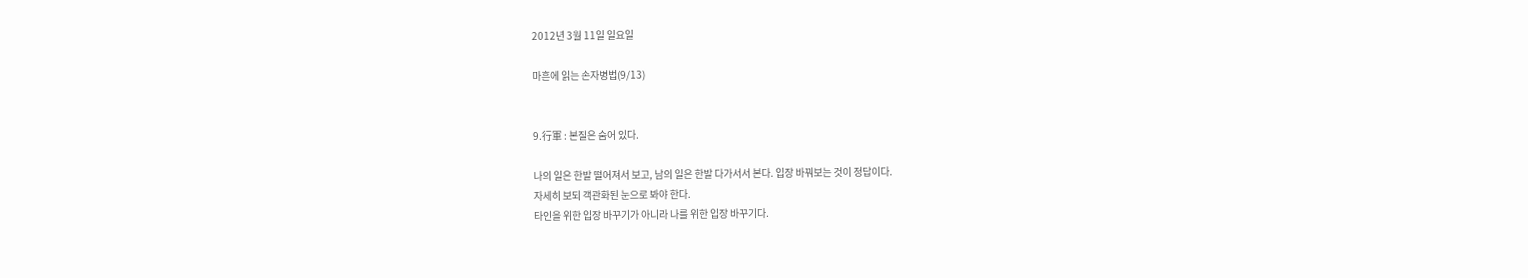2012년 3월 11일 일요일

마흔에 읽는 손자병법(9/13)


9.行軍 : 본질은 숨어 있다.

나의 일은 한발 떨어져서 보고, 남의 일은 한발 다가서서 본다. 입장 바꿔보는 것이 정답이다.
자세히 보되 객관화된 눈으로 봐야 한다.
타인을 위한 입장 바꾸기가 아니라 나를 위한 입장 바꾸기다.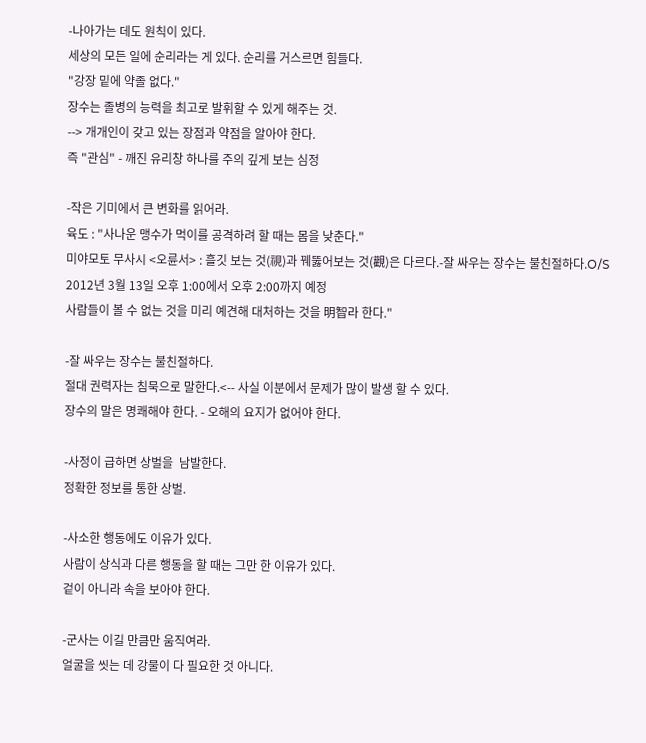-나아가는 데도 원칙이 있다.
세상의 모든 일에 순리라는 게 있다. 순리를 거스르면 힘들다.
"강장 밑에 약졸 없다."
장수는 졸병의 능력을 최고로 발휘할 수 있게 해주는 것.
--> 개개인이 갖고 있는 장점과 약점을 알아야 한다.
즉 "관심" - 깨진 유리창 하나를 주의 깊게 보는 심정

-작은 기미에서 큰 변화를 읽어라.
육도 : "사나운 맹수가 먹이를 공격하려 할 때는 몸을 낮춘다."
미야모토 무사시 <오륜서> : 흘깃 보는 것(視)과 꿰뚫어보는 것(觀)은 다르다.-잘 싸우는 장수는 불친절하다.O/S
2012년 3월 13일 오후 1:00에서 오후 2:00까지 예정
사람들이 볼 수 없는 것을 미리 예견해 대처하는 것을 明智라 한다."

-잘 싸우는 장수는 불친절하다.
절대 권력자는 침묵으로 말한다.<-- 사실 이분에서 문제가 많이 발생 할 수 있다.
장수의 말은 명쾌해야 한다. - 오해의 요지가 없어야 한다.

-사정이 급하면 상벌을  남발한다.
정확한 정보를 통한 상벌.

-사소한 행동에도 이유가 있다.
사람이 상식과 다른 행동을 할 때는 그만 한 이유가 있다.
겉이 아니라 속을 보아야 한다.

-군사는 이길 만큼만 움직여라.
얼굴을 씻는 데 강물이 다 필요한 것 아니다.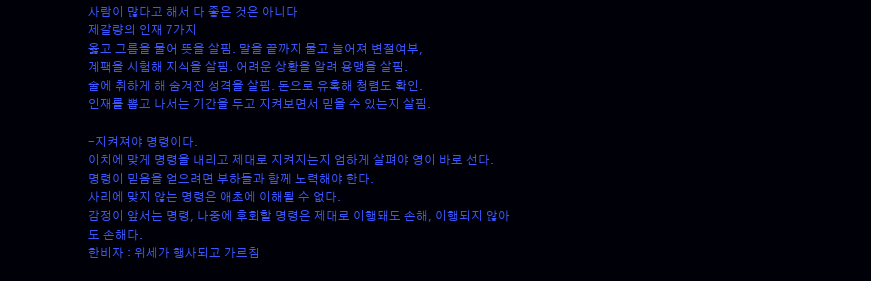사람이 많다고 해서 다 좋은 것은 아니다
제갈량의 인재 7가지
옳고 그름을 물어 뜻을 살핌. 말을 끝까지 물고 늘어져 변절여부,
계팩을 시험해 지식을 살핌. 어려운 상황을 알려 용맹을 살핌.
술에 취하게 해 숨겨진 성격을 살핌. 돈으로 유혹해 청렴도 확인.
인재를 뽑고 나서는 기간을 두고 지켜보면서 믿을 수 있는지 살핌.

-지켜져야 명령이다.
이치에 맞게 명령을 내리고 제대로 지켜지는지 엄하게 살펴야 영이 바로 선다.
명령이 믿음을 얻으려면 부하들과 함께 노력해야 한다.
사리에 맞지 않는 명령은 애초에 이해될 수 없다.
감정이 앞서는 명령, 나중에 후회할 명령은 제대로 이행돼도 손해, 이행되지 않아도 손해다.
한비자 : 위세가 행사되고 가르침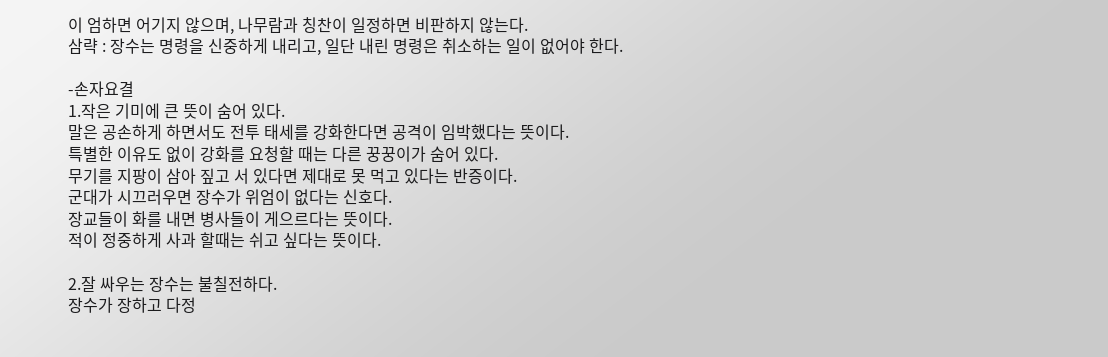이 엄하면 어기지 않으며, 나무람과 칭찬이 일정하면 비판하지 않는다.
삼략 : 장수는 명령을 신중하게 내리고, 일단 내린 명령은 취소하는 일이 없어야 한다.

-손자요결
1.작은 기미에 큰 뜻이 숨어 있다.
말은 공손하게 하면서도 전투 태세를 강화한다면 공격이 임박했다는 뜻이다.
특별한 이유도 없이 강화를 요청할 때는 다른 꿍꿍이가 숨어 있다.
무기를 지팡이 삼아 짚고 서 있다면 제대로 못 먹고 있다는 반증이다.
군대가 시끄러우면 장수가 위엄이 없다는 신호다.
장교들이 화를 내면 병사들이 게으르다는 뜻이다.
적이 정중하게 사과 할때는 쉬고 싶다는 뜻이다.

2.잘 싸우는 장수는 불칠전하다.
장수가 장하고 다정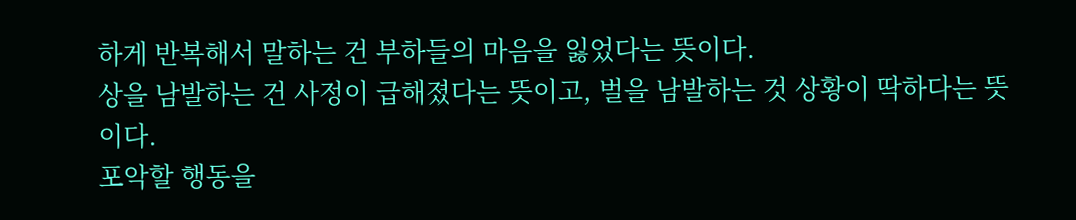하게 반복해서 말하는 건 부하들의 마음을 잃었다는 뜻이다.
상을 남발하는 건 사정이 급해졌다는 뜻이고, 벌을 남발하는 것 상황이 딱하다는 뜻이다.
포악할 행동을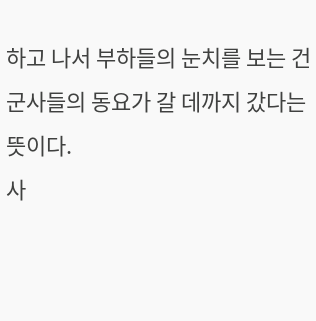하고 나서 부하들의 눈치를 보는 건 군사들의 동요가 갈 데까지 갔다는 뜻이다.
사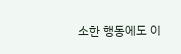소한 행동에도 이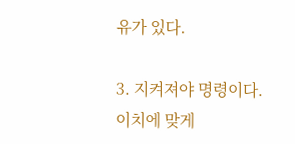유가 있다.

3. 지켜져야 명령이다.
이치에 맞게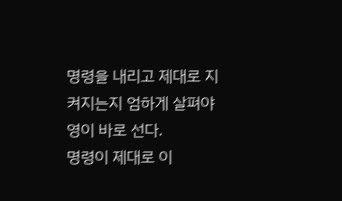명령을 내리고 제대로 지켜지는지 엄하게 살펴야 영이 바로 선다.
명령이 제대로 이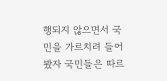행되지 않으면서 국민을 가르치려 들어봤자 국민들은 따르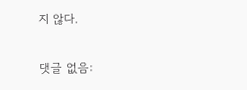지 않다.

댓글 없음: